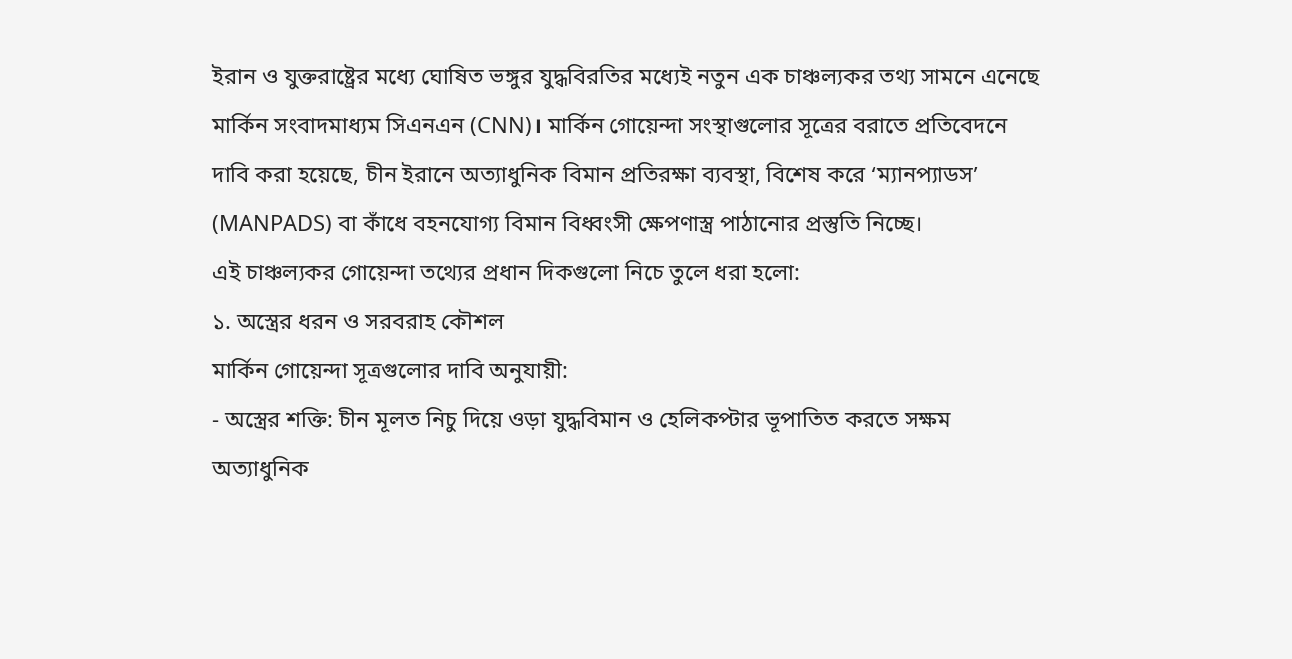ইরান ও যুক্তরাষ্ট্রের মধ্যে ঘোষিত ভঙ্গুর যুদ্ধবিরতির মধ্যেই নতুন এক চাঞ্চল্যকর তথ্য সামনে এনেছে মার্কিন সংবাদমাধ্যম সিএনএন (CNN)। মার্কিন গোয়েন্দা সংস্থাগুলোর সূত্রের বরাতে প্রতিবেদনে দাবি করা হয়েছে, চীন ইরানে অত্যাধুনিক বিমান প্রতিরক্ষা ব্যবস্থা, বিশেষ করে ‘ম্যানপ্যাডস’ (MANPADS) বা কাঁধে বহনযোগ্য বিমান বিধ্বংসী ক্ষেপণাস্ত্র পাঠানোর প্রস্তুতি নিচ্ছে।
এই চাঞ্চল্যকর গোয়েন্দা তথ্যের প্রধান দিকগুলো নিচে তুলে ধরা হলো:
১. অস্ত্রের ধরন ও সরবরাহ কৌশল
মার্কিন গোয়েন্দা সূত্রগুলোর দাবি অনুযায়ী:
- অস্ত্রের শক্তি: চীন মূলত নিচু দিয়ে ওড়া যুদ্ধবিমান ও হেলিকপ্টার ভূপাতিত করতে সক্ষম অত্যাধুনিক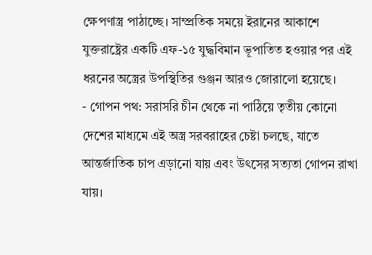ক্ষেপণাস্ত্র পাঠাচ্ছে। সাম্প্রতিক সময়ে ইরানের আকাশে যুক্তরাষ্ট্রের একটি এফ-১৫ যুদ্ধবিমান ভূপাতিত হওয়ার পর এই ধরনের অস্ত্রের উপস্থিতির গুঞ্জন আরও জোরালো হয়েছে।
- গোপন পথ: সরাসরি চীন থেকে না পাঠিয়ে তৃতীয় কোনো দেশের মাধ্যমে এই অস্ত্র সরবরাহের চেষ্টা চলছে, যাতে আন্তর্জাতিক চাপ এড়ানো যায় এবং উৎসের সত্যতা গোপন রাখা যায়।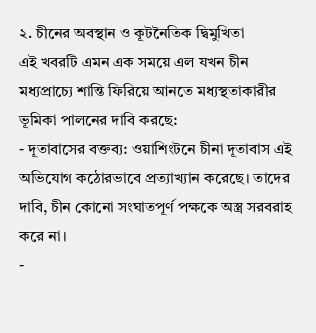২. চীনের অবস্থান ও কূটনৈতিক দ্বিমুখিতা
এই খবরটি এমন এক সময়ে এল যখন চীন মধ্যপ্রাচ্যে শান্তি ফিরিয়ে আনতে মধ্যস্থতাকারীর ভূমিকা পালনের দাবি করছে:
- দূতাবাসের বক্তব্য: ওয়াশিংটনে চীনা দূতাবাস এই অভিযোগ কঠোরভাবে প্রত্যাখ্যান করেছে। তাদের দাবি, চীন কোনো সংঘাতপূর্ণ পক্ষকে অস্ত্র সরবরাহ করে না।
-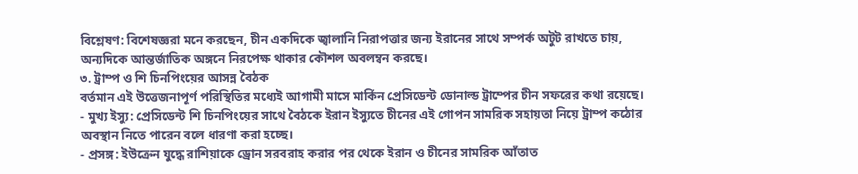বিশ্লেষণ: বিশেষজ্ঞরা মনে করছেন, চীন একদিকে জ্বালানি নিরাপত্তার জন্য ইরানের সাথে সম্পর্ক অটুট রাখতে চায়, অন্যদিকে আন্তর্জাতিক অঙ্গনে নিরপেক্ষ থাকার কৌশল অবলম্বন করছে।
৩. ট্রাম্প ও শি চিনপিংয়ের আসন্ন বৈঠক
বর্তমান এই উত্তেজনাপূর্ণ পরিস্থিতির মধ্যেই আগামী মাসে মার্কিন প্রেসিডেন্ট ডোনাল্ড ট্রাম্পের চীন সফরের কথা রয়েছে।
- মুখ্য ইস্যু: প্রেসিডেন্ট শি চিনপিংয়ের সাথে বৈঠকে ইরান ইস্যুতে চীনের এই গোপন সামরিক সহায়তা নিয়ে ট্রাম্প কঠোর অবস্থান নিতে পারেন বলে ধারণা করা হচ্ছে।
- প্রসঙ্গ: ইউক্রেন যুদ্ধে রাশিয়াকে ড্রোন সরবরাহ করার পর থেকে ইরান ও চীনের সামরিক আঁতাত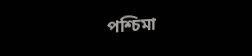পশ্চিমা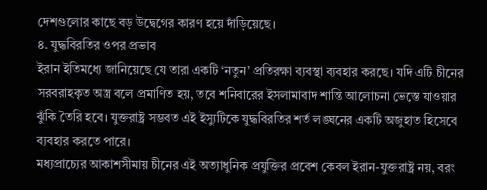দেশগুলোর কাছে বড় উদ্বেগের কারণ হয়ে দাঁড়িয়েছে।
৪. যুদ্ধবিরতির ওপর প্রভাব
ইরান ইতিমধ্যে জানিয়েছে যে তারা একটি ‘নতুন’ প্রতিরক্ষা ব্যবস্থা ব্যবহার করছে। যদি এটি চীনের সরবরাহকৃত অস্ত্র বলে প্রমাণিত হয়, তবে শনিবারের ইসলামাবাদ শান্তি আলোচনা ভেস্তে যাওয়ার ঝুঁকি তৈরি হবে। যুক্তরাষ্ট্র সম্ভবত এই ইস্যুটিকে যুদ্ধবিরতির শর্ত লঙ্ঘনের একটি অজুহাত হিসেবে ব্যবহার করতে পারে।
মধ্যপ্রাচ্যের আকাশসীমায় চীনের এই অত্যাধুনিক প্রযুক্তির প্রবেশ কেবল ইরান-যুক্তরাষ্ট্র নয়, বরং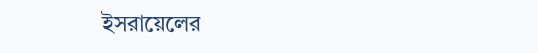ইসরায়েলের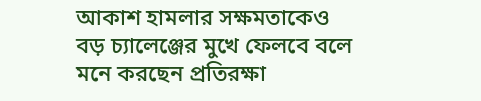আকাশ হামলার সক্ষমতাকেও বড় চ্যালেঞ্জের মুখে ফেলবে বলে মনে করছেন প্রতিরক্ষা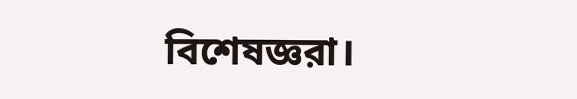বিশেষজ্ঞরা।